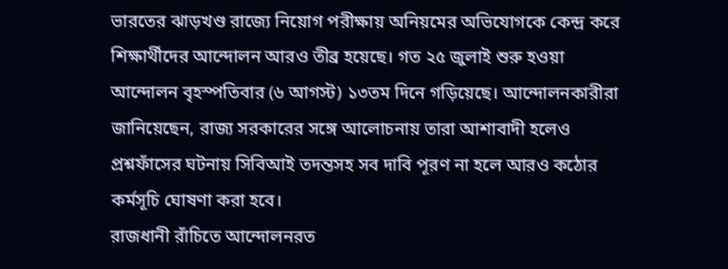ভারতের ঝাড়খণ্ড রাজ্যে নিয়োগ পরীক্ষায় অনিয়মের অভিযোগকে কেন্দ্র করে শিক্ষার্থীদের আন্দোলন আরও তীব্র হয়েছে। গত ২৫ জুলাই শুরু হওয়া আন্দোলন বৃহস্পতিবার (৬ আগস্ট) ১৩তম দিনে গড়িয়েছে। আন্দোলনকারীরা জানিয়েছেন, রাজ্য সরকারের সঙ্গে আলোচনায় তারা আশাবাদী হলেও প্রশ্নফাঁসের ঘটনায় সিবিআই তদন্তসহ সব দাবি পূরণ না হলে আরও কঠোর কর্মসূচি ঘোষণা করা হবে।
রাজধানী রাঁচিতে আন্দোলনরত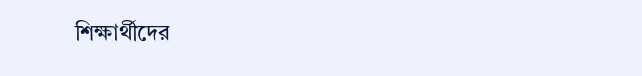শিক্ষার্থীদের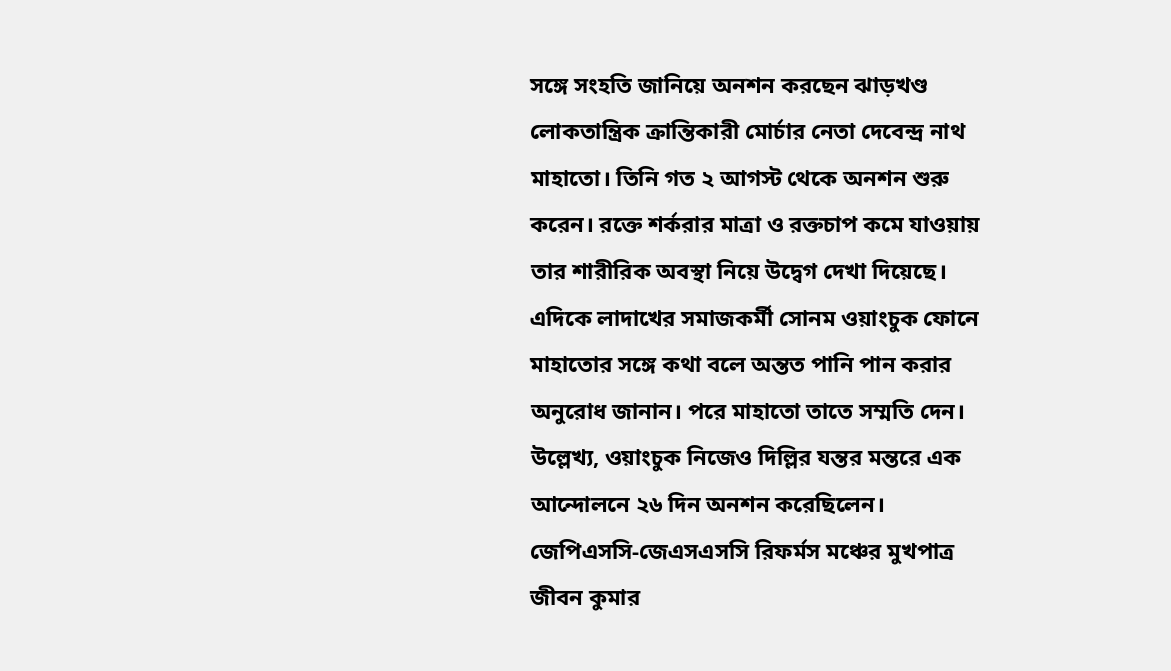সঙ্গে সংহতি জানিয়ে অনশন করছেন ঝাড়খণ্ড লোকতান্ত্রিক ক্রান্তিকারী মোর্চার নেতা দেবেন্দ্র নাথ মাহাতো। তিনি গত ২ আগস্ট থেকে অনশন শুরু করেন। রক্তে শর্করার মাত্রা ও রক্তচাপ কমে যাওয়ায় তার শারীরিক অবস্থা নিয়ে উদ্বেগ দেখা দিয়েছে।
এদিকে লাদাখের সমাজকর্মী সোনম ওয়াংচুক ফোনে মাহাতোর সঙ্গে কথা বলে অন্তত পানি পান করার অনুরোধ জানান। পরে মাহাতো তাতে সম্মতি দেন। উল্লেখ্য, ওয়াংচুক নিজেও দিল্লির যন্তর মন্তরে এক আন্দোলনে ২৬ দিন অনশন করেছিলেন।
জেপিএসসি-জেএসএসসি রিফর্মস মঞ্চের মুখপাত্র জীবন কুমার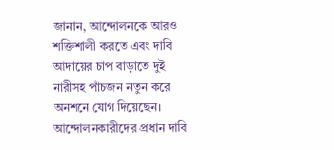জানান, আন্দোলনকে আরও শক্তিশালী করতে এবং দাবি আদায়ের চাপ বাড়াতে দুই নারীসহ পাঁচজন নতুন করে অনশনে যোগ দিয়েছেন।
আন্দোলনকারীদের প্রধান দাবি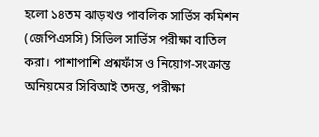হলো ১৪তম ঝাড়খণ্ড পাবলিক সার্ভিস কমিশন (জেপিএসসি) সিভিল সার্ভিস পরীক্ষা বাতিল করা। পাশাপাশি প্রশ্নফাঁস ও নিয়োগ-সংক্রান্ত অনিয়মের সিবিআই তদন্ত, পরীক্ষা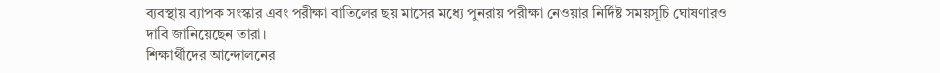ব্যবস্থায় ব্যাপক সংস্কার এবং পরীক্ষা বাতিলের ছয় মাসের মধ্যে পুনরায় পরীক্ষা নেওয়ার নির্দিষ্ট সময়সূচি ঘোষণারও দাবি জানিয়েছেন তারা।
শিক্ষার্থীদের আন্দোলনের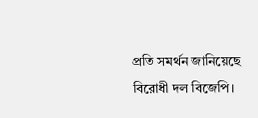প্রতি সমর্থন জানিয়েছে বিরোধী দল বিজেপি।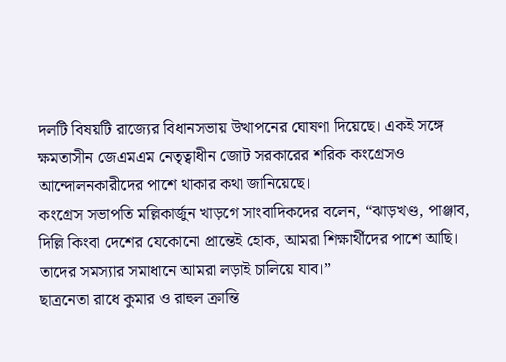দলটি বিষয়টি রাজ্যের বিধানসভায় উত্থাপনের ঘোষণা দিয়েছে। একই সঙ্গে ক্ষমতাসীন জেএমএম নেতৃত্বাধীন জোট সরকারের শরিক কংগ্রেসও আন্দোলনকারীদের পাশে থাকার কথা জানিয়েছে।
কংগ্রেস সভাপতি মল্লিকার্জুন খাড়গে সাংবাদিকদের বলেন, “ঝাড়খণ্ড, পাঞ্জাব, দিল্লি কিংবা দেশের যেকোনো প্রান্তেই হোক, আমরা শিক্ষার্থীদের পাশে আছি। তাদের সমস্যার সমাধানে আমরা লড়াই চালিয়ে যাব।”
ছাত্রনেতা রাধে কুমার ও রাহুল ক্রান্তি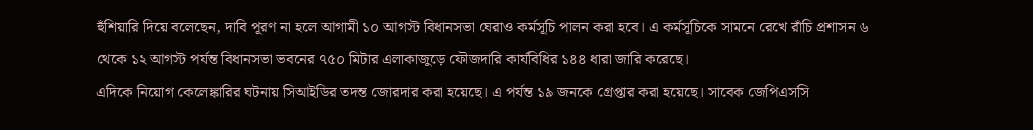হুঁশিয়ারি দিয়ে বলেছেন, দাবি পূরণ না হলে আগামী ১০ আগস্ট বিধানসভা ঘেরাও কর্মসূচি পালন করা হবে। এ কর্মসূচিকে সামনে রেখে রাঁচি প্রশাসন ৬ থেকে ১২ আগস্ট পর্যন্ত বিধানসভা ভবনের ৭৫০ মিটার এলাকাজুড়ে ফৌজদারি কার্যবিধির ১৪৪ ধারা জারি করেছে।
এদিকে নিয়োগ কেলেঙ্কারির ঘটনায় সিআইডির তদন্ত জোরদার করা হয়েছে। এ পর্যন্ত ১৯ জনকে গ্রেপ্তার করা হয়েছে। সাবেক জেপিএসসি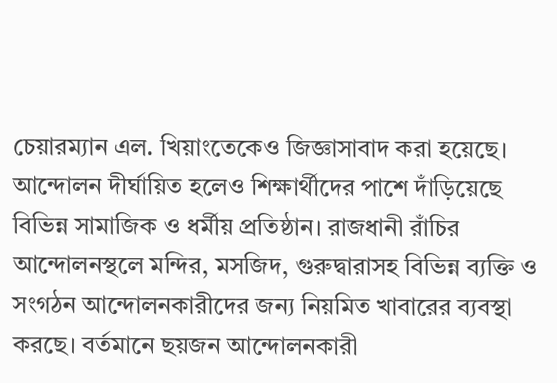চেয়ারম্যান এল. খিয়াংতেকেও জিজ্ঞাসাবাদ করা হয়েছে।
আন্দোলন দীর্ঘায়িত হলেও শিক্ষার্থীদের পাশে দাঁড়িয়েছে বিভিন্ন সামাজিক ও ধর্মীয় প্রতিষ্ঠান। রাজধানী রাঁচির আন্দোলনস্থলে মন্দির, মসজিদ, গুরুদ্বারাসহ বিভিন্ন ব্যক্তি ও সংগঠন আন্দোলনকারীদের জন্য নিয়মিত খাবারের ব্যবস্থা করছে। বর্তমানে ছয়জন আন্দোলনকারী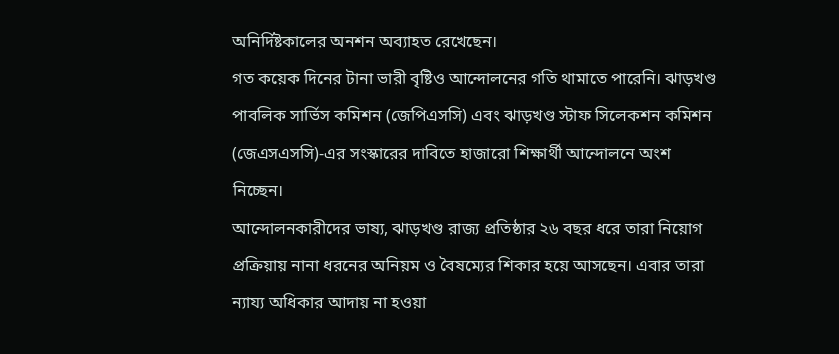অনির্দিষ্টকালের অনশন অব্যাহত রেখেছেন।
গত কয়েক দিনের টানা ভারী বৃষ্টিও আন্দোলনের গতি থামাতে পারেনি। ঝাড়খণ্ড পাবলিক সার্ভিস কমিশন (জেপিএসসি) এবং ঝাড়খণ্ড স্টাফ সিলেকশন কমিশন (জেএসএসসি)-এর সংস্কারের দাবিতে হাজারো শিক্ষার্থী আন্দোলনে অংশ নিচ্ছেন।
আন্দোলনকারীদের ভাষ্য, ঝাড়খণ্ড রাজ্য প্রতিষ্ঠার ২৬ বছর ধরে তারা নিয়োগ প্রক্রিয়ায় নানা ধরনের অনিয়ম ও বৈষম্যের শিকার হয়ে আসছেন। এবার তারা ন্যায্য অধিকার আদায় না হওয়া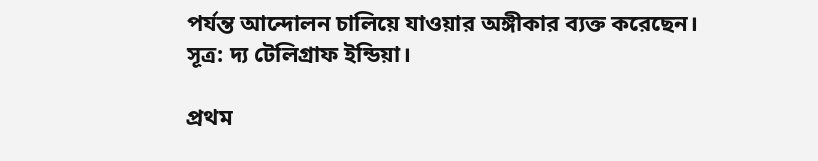পর্যন্ত আন্দোলন চালিয়ে যাওয়ার অঙ্গীকার ব্যক্ত করেছেন।
সূত্র: দ্য টেলিগ্রাফ ইন্ডিয়া।

প্রথম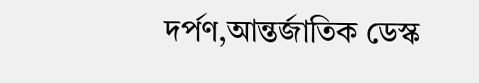দর্পণ,আন্তর্জাতিক ডেস্ক